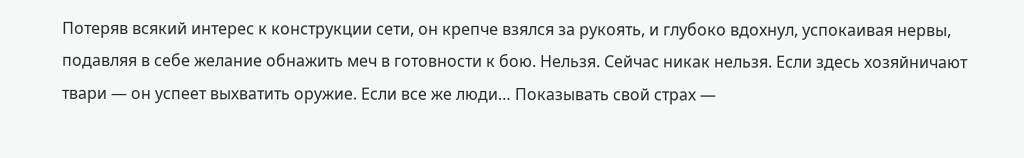Потеряв всякий интерес к конструкции сети, он крепче взялся за рукоять, и глубоко вдохнул, успокаивая нервы, подавляя в себе желание обнажить меч в готовности к бою. Нельзя. Сейчас никак нельзя. Если здесь хозяйничают твари — он успеет выхватить оружие. Если все же люди… Показывать свой страх —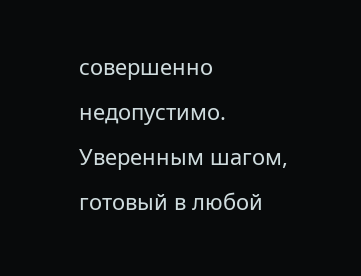совершенно недопустимо. Уверенным шагом, готовый в любой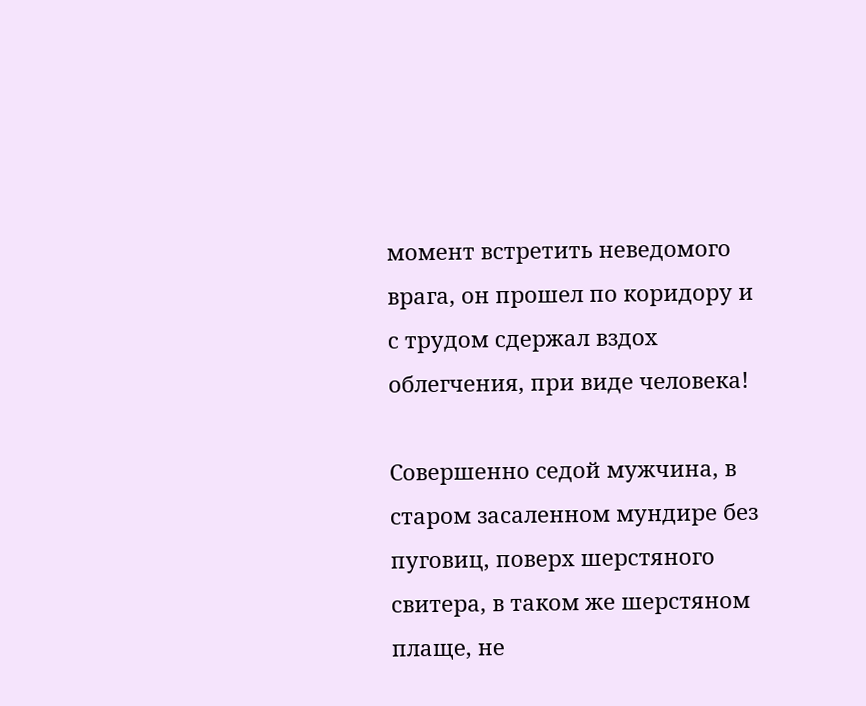момент встретить неведомого врага, он прошел по коридору и с трудом сдержал вздох облегчения, при виде человека!

Совершенно седой мужчина, в старом засаленном мундире без пуговиц, поверх шерстяного свитера, в таком же шерстяном плаще, не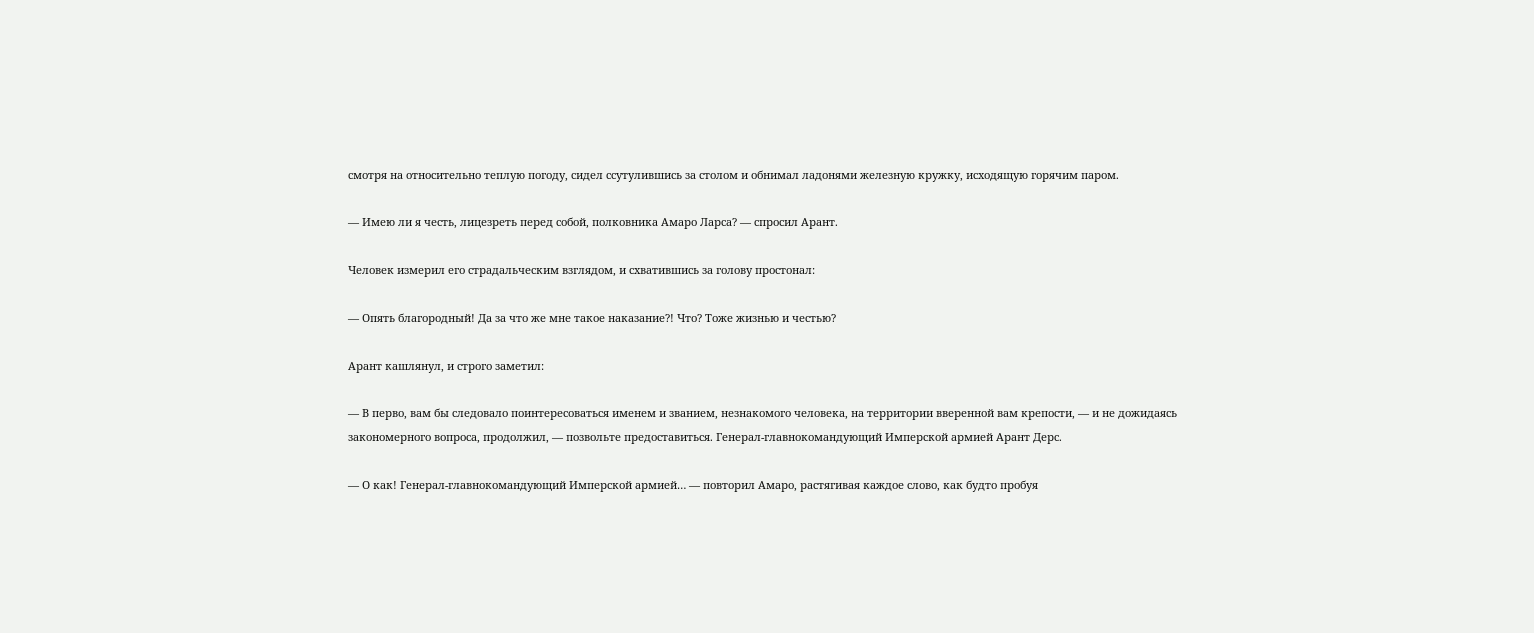смотря на относительно теплую погоду, сидел ссутулившись за столом и обнимал ладонями железную кружку, исходящую горячим паром.

— Имею ли я честь, лицезреть перед собой, полковника Амаро Ларса? — спросил Арант.

Человек измерил его страдальческим взглядом, и схватившись за голову простонал:

— Опять благородный! Да за что же мне такое наказание?! Что? Тоже жизнью и честью?

Арант кашлянул, и строго заметил:

— В перво, вам бы следовало поинтересоваться именем и званием, незнакомого человека, на территории вверенной вам крепости, — и не дожидаясь закономерного вопроса, продолжил, — позвольте предоставиться. Генерал-главнокомандующий Имперской армией Арант Дерс.

— О как! Генерал-главнокомандующий Имперской армией… — повторил Амаро, растягивая каждое слово, как будто пробуя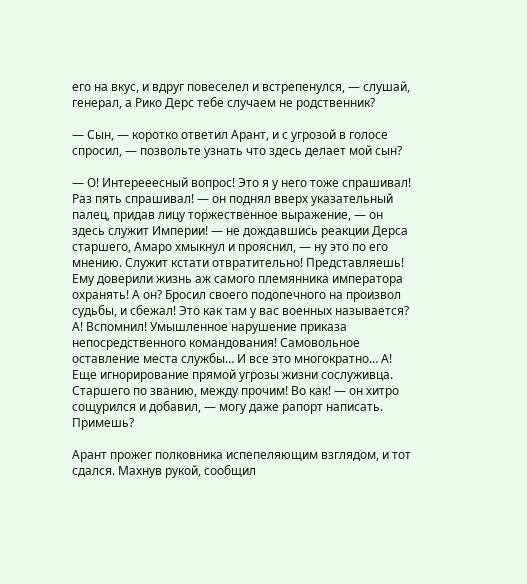его на вкус, и вдруг повеселел и встрепенулся, — слушай, генерал, а Рико Дерс тебе случаем не родственник?

— Сын, — коротко ответил Арант, и с угрозой в голосе спросил, — позвольте узнать что здесь делает мой сын?

— О! Интерееесный вопрос! Это я у него тоже спрашивал! Раз пять спрашивал! — он поднял вверх указательный палец, придав лицу торжественное выражение, — он здесь служит Империи! — не дождавшись реакции Дерса старшего, Амаро хмыкнул и прояснил, — ну это по его мнению. Служит кстати отвратительно! Представляешь! Ему доверили жизнь аж самого племянника императора охранять! А он? Бросил своего подопечного на произвол судьбы, и сбежал! Это как там у вас военных называется? А! Вспомнил! Умышленное нарушение приказа непосредственного командования! Самовольное оставление места службы… И все это многократно… А! Еще игнорирование прямой угрозы жизни сослуживца. Старшего по званию, между прочим! Во как! — он хитро сощурился и добавил, — могу даже рапорт написать. Примешь?

Арант прожег полковника испепеляющим взглядом, и тот сдался. Махнув рукой, сообщил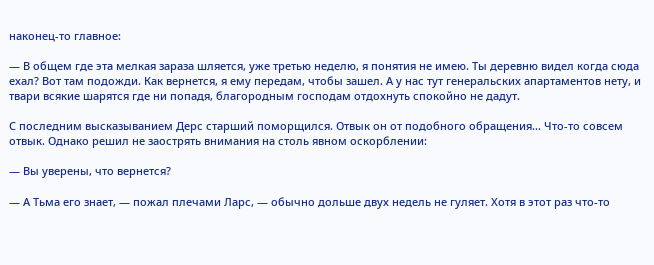наконец-то главное:

— В общем где эта мелкая зараза шляется, уже третью неделю, я понятия не имею. Ты деревню видел когда сюда ехал? Вот там подожди. Как вернется, я ему передам, чтобы зашел. А у нас тут генеральских апартаментов нету, и твари всякие шарятся где ни попадя, благородным господам отдохнуть спокойно не дадут.

С последним высказыванием Дерс старший поморщился. Отвык он от подобного обращения… Что-то совсем отвык. Однако решил не заострять внимания на столь явном оскорблении:

— Вы уверены, что вернется?

— А Тьма его знает, — пожал плечами Ларс, — обычно дольше двух недель не гуляет. Хотя в этот раз что-то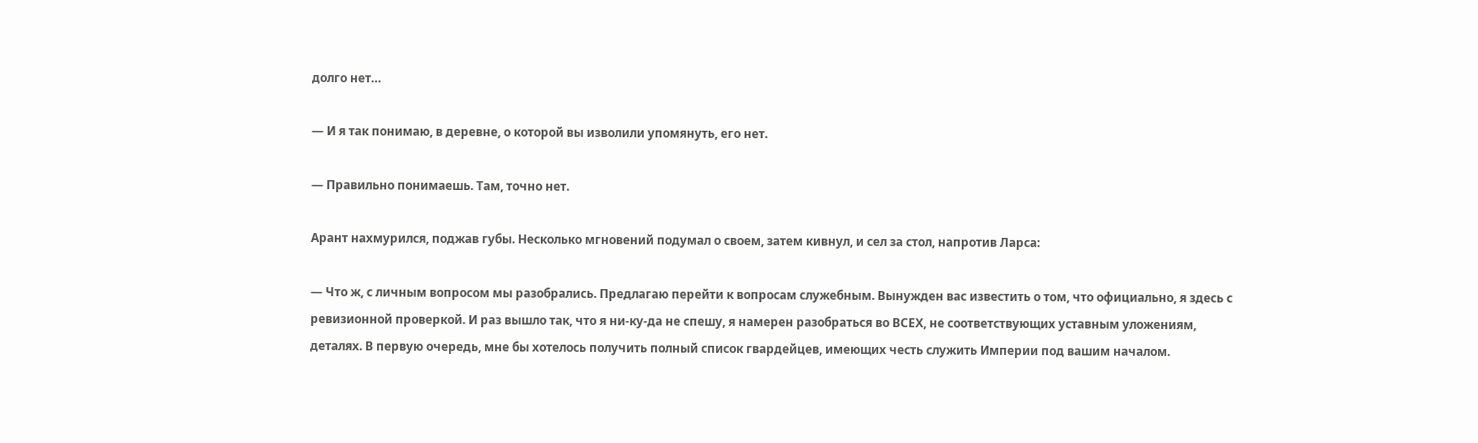долго нет…

— И я так понимаю, в деревне, о которой вы изволили упомянуть, его нет.

— Правильно понимаешь. Там, точно нет.

Арант нахмурился, поджав губы. Несколько мгновений подумал о своем, затем кивнул, и сел за стол, напротив Ларса:

— Что ж, с личным вопросом мы разобрались. Предлагаю перейти к вопросам служебным. Вынужден вас известить о том, что официально, я здесь с ревизионной проверкой. И раз вышло так, что я ни-ку-да не спешу, я намерен разобраться во ВСЕХ, не соответствующих уставным уложениям, деталях. В первую очередь, мне бы хотелось получить полный список гвардейцев, имеющих честь служить Империи под вашим началом.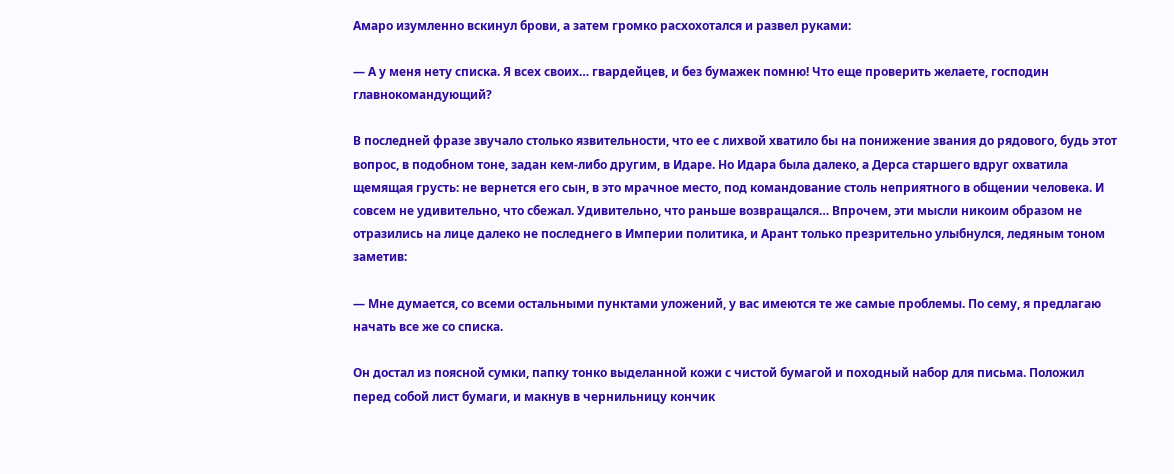Амаро изумленно вскинул брови, а затем громко расхохотался и развел руками:

— А у меня нету списка. Я всех своих… гвардейцев, и без бумажек помню! Что еще проверить желаете, господин главнокомандующий?

В последней фразе звучало столько язвительности, что ее с лихвой хватило бы на понижение звания до рядового, будь этот вопрос, в подобном тоне, задан кем-либо другим, в Идаре. Но Идара была далеко, а Дерса старшего вдруг охватила щемящая грусть: не вернется его сын, в это мрачное место, под командование столь неприятного в общении человека. И совсем не удивительно, что сбежал. Удивительно, что раньше возвращался… Впрочем, эти мысли никоим образом не отразились на лице далеко не последнего в Империи политика, и Арант только презрительно улыбнулся, ледяным тоном заметив:

— Мне думается, со всеми остальными пунктами уложений, у вас имеются те же самые проблемы. По сему, я предлагаю начать все же со списка.

Он достал из поясной сумки, папку тонко выделанной кожи с чистой бумагой и походный набор для письма. Положил перед собой лист бумаги, и макнув в чернильницу кончик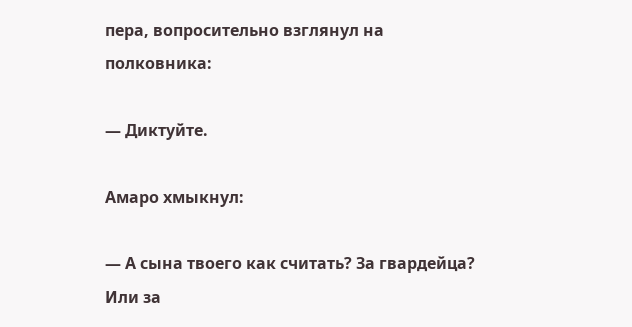пера, вопросительно взглянул на полковника:

— Диктуйте.

Амаро хмыкнул:

— А сына твоего как считать? За гвардейца? Или за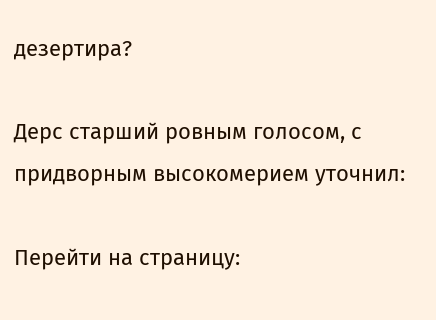дезертира?

Дерс старший ровным голосом, с придворным высокомерием уточнил:

Перейти на страницу: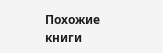Похожие книги